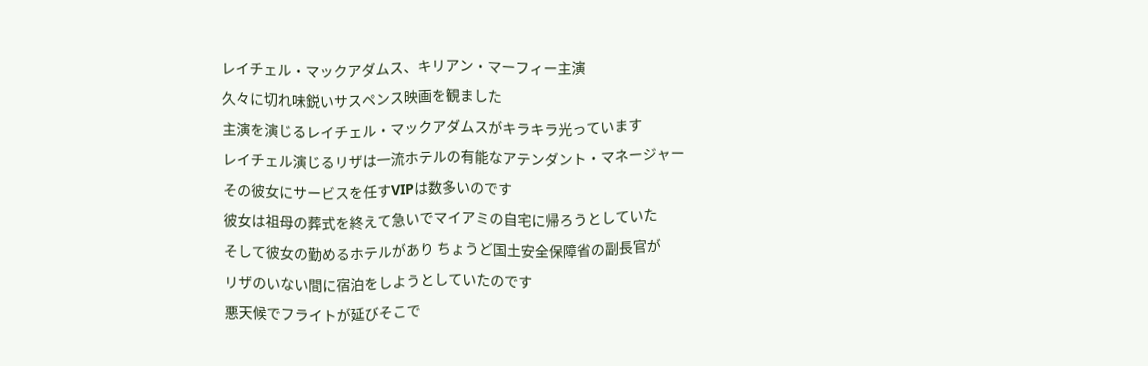レイチェル・マックアダムス、キリアン・マーフィー主演
久々に切れ味鋭いサスペンス映画を観ました
主演を演じるレイチェル・マックアダムスがキラキラ光っています
レイチェル演じるリザは一流ホテルの有能なアテンダント・マネージャー
その彼女にサービスを任すVIPは数多いのです
彼女は祖母の葬式を終えて急いでマイアミの自宅に帰ろうとしていた
そして彼女の勤めるホテルがあり ちょうど国土安全保障省の副長官が
リザのいない間に宿泊をしようとしていたのです
悪天候でフライトが延びそこで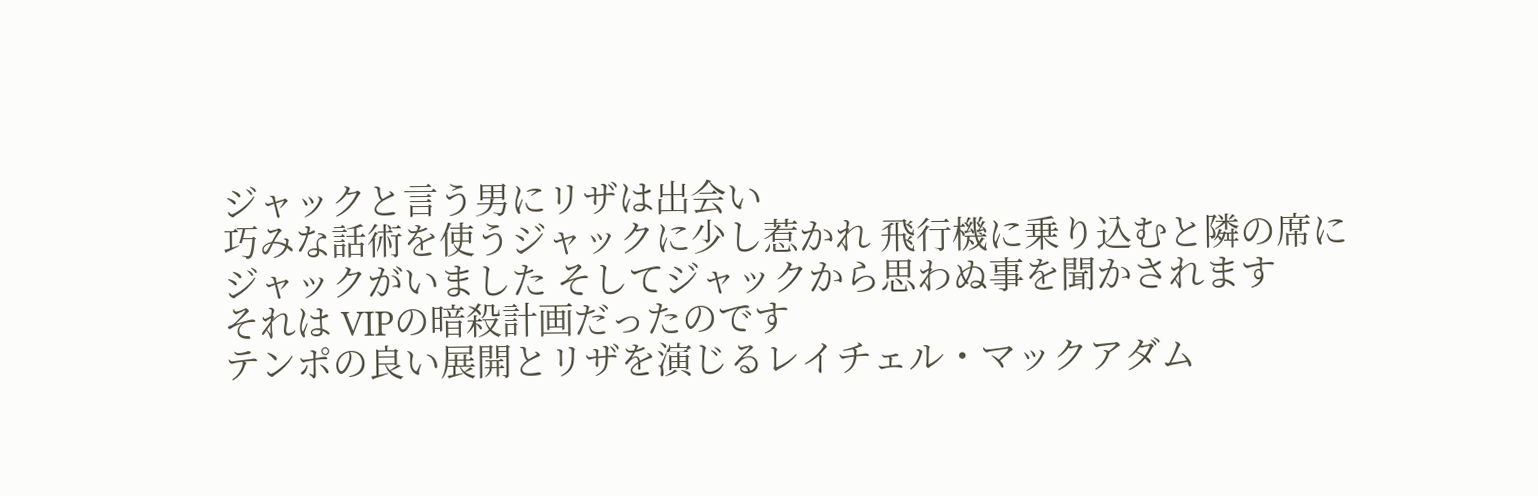ジャックと言う男にリザは出会い
巧みな話術を使うジャックに少し惹かれ 飛行機に乗り込むと隣の席に
ジャックがいました そしてジャックから思わぬ事を聞かされます
それは VIPの暗殺計画だったのです
テンポの良い展開とリザを演じるレイチェル・マックアダム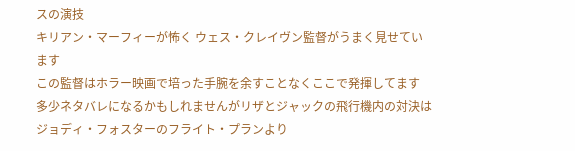スの演技
キリアン・マーフィーが怖く ウェス・クレイヴン監督がうまく見せています
この監督はホラー映画で培った手腕を余すことなくここで発揮してます
多少ネタバレになるかもしれませんがリザとジャックの飛行機内の対決は
ジョディ・フォスターのフライト・プランより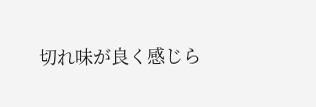切れ味が良く感じら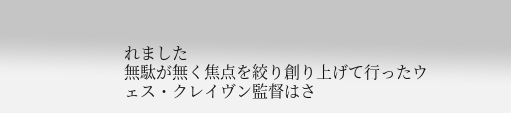れました
無駄が無く焦点を絞り創り上げて行ったウェス・クレイヴン監督はさ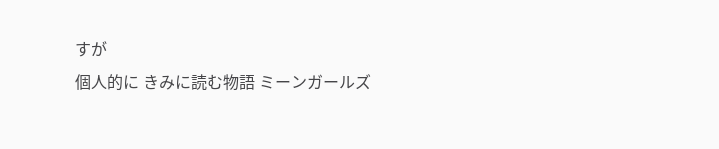すが
個人的に きみに読む物語 ミーンガールズ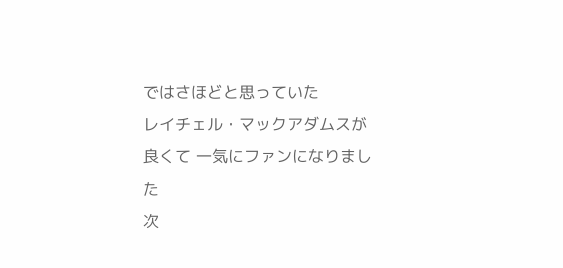ではさほどと思っていた
レイチェル・マックアダムスが良くて 一気にファンになりました
次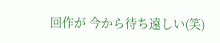回作が 今から待ち遠しい(笑)